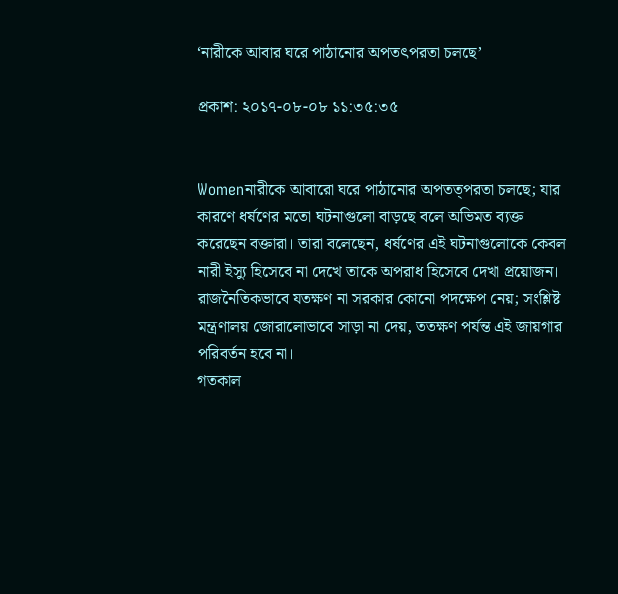‘নারীকে আবার ঘরে পাঠানোর অপতৎপরতা চলছে’

প্রকাশ: ২০১৭-০৮-০৮ ১১:৩৫:৩৫


Womenনারীকে আবারো ঘরে পাঠানোর অপতত্পরতা চলছে; যার কারণে ধর্ষণের মতো ঘটনাগুলো বাড়ছে বলে অভিমত ব্যক্ত করেছেন বক্তারা। তারা বলেছেন, ধর্ষণের এই ঘটনাগুলোকে কেবল নারী ইস্যু হিসেবে না দেখে তাকে অপরাধ হিসেবে দেখা প্রয়োজন। রাজনৈতিকভাবে যতক্ষণ না সরকার কোনো পদক্ষেপ নেয়; সংশ্লিষ্ট মন্ত্রণালয় জোরালোভাবে সাড়া না দেয়, ততক্ষণ পর্যন্ত এই জায়গার পরিবর্তন হবে না।
গতকাল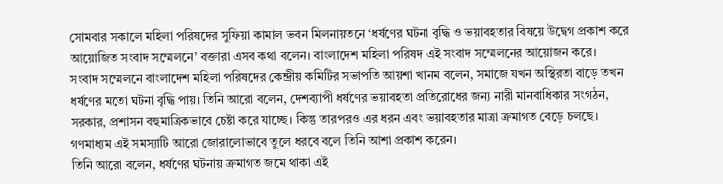সোমবার সকালে মহিলা পরিষদের সুফিয়া কামাল ভবন মিলনায়তনে ‘ধর্ষণের ঘটনা বৃদ্ধি ও ভয়াবহতার বিষয়ে উদ্বেগ প্রকাশ করে আয়োজিত সংবাদ সম্মেলনে’ বক্তারা এসব কথা বলেন। বাংলাদেশ মহিলা পরিষদ এই সংবাদ সম্মেলনের আয়োজন করে।
সংবাদ সম্মেলনে বাংলাদেশ মহিলা পরিষদের কেন্দ্রীয় কমিটির সভাপতি আয়শা খানম বলেন, সমাজে যখন অস্থিরতা বাড়ে তখন ধর্ষণের মতো ঘটনা বৃদ্ধি পায়। তিনি আরো বলেন, দেশব্যাপী ধর্ষণের ভয়াবহতা প্রতিরোধের জন্য নারী মানবাধিকার সংগঠন, সরকার, প্রশাসন বহুমাত্রিকভাবে চেষ্টা করে যাচ্ছে। কিন্তু তারপরও এর ধরন এবং ভয়াবহতার মাত্রা ক্রমাগত বেড়ে চলছে। গণমাধ্যম এই সমস্যাটি আরো জোরালোভাবে তুলে ধরবে বলে তিনি আশা প্রকাশ করেন।
তিনি আরো বলেন, ধর্ষণের ঘটনায় ক্রমাগত জমে থাকা এই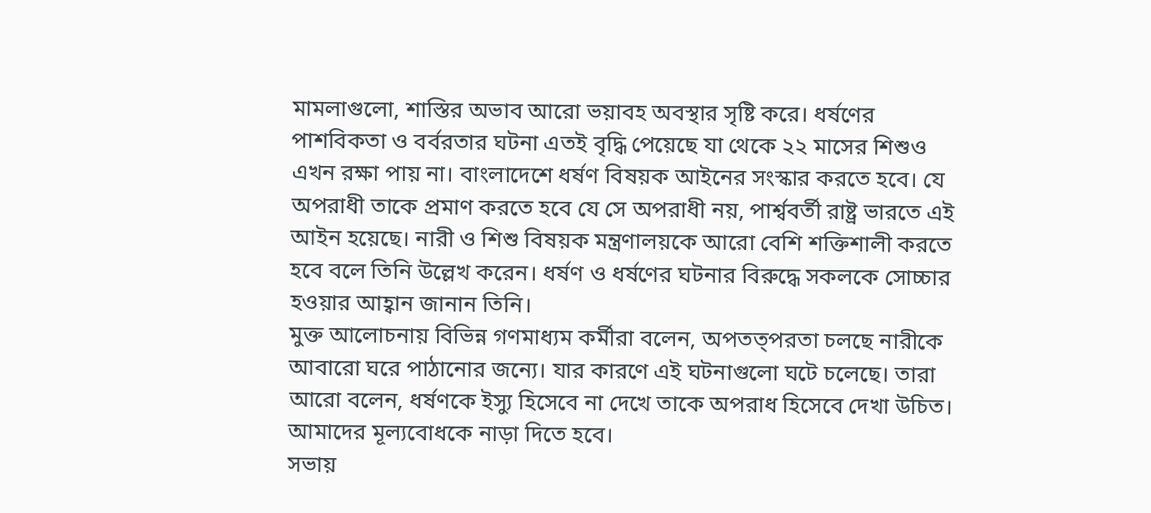মামলাগুলো, শাস্তির অভাব আরো ভয়াবহ অবস্থার সৃষ্টি করে। ধর্ষণের পাশবিকতা ও বর্বরতার ঘটনা এতই বৃদ্ধি পেয়েছে যা থেকে ২২ মাসের শিশুও এখন রক্ষা পায় না। বাংলাদেশে ধর্ষণ বিষয়ক আইনের সংস্কার করতে হবে। যে অপরাধী তাকে প্রমাণ করতে হবে যে সে অপরাধী নয়, পার্শ্ববর্তী রাষ্ট্র ভারতে এই আইন হয়েছে। নারী ও শিশু বিষয়ক মন্ত্রণালয়কে আরো বেশি শক্তিশালী করতে হবে বলে তিনি উল্লেখ করেন। ধর্ষণ ও ধর্ষণের ঘটনার বিরুদ্ধে সকলকে সোচ্চার হওয়ার আহ্বান জানান তিনি।
মুক্ত আলোচনায় বিভিন্ন গণমাধ্যম কর্মীরা বলেন, অপতত্পরতা চলছে নারীকে আবারো ঘরে পাঠানোর জন্যে। যার কারণে এই ঘটনাগুলো ঘটে চলেছে। তারা আরো বলেন, ধর্ষণকে ইস্যু হিসেবে না দেখে তাকে অপরাধ হিসেবে দেখা উচিত। আমাদের মূল্যবোধকে নাড়া দিতে হবে।
সভায়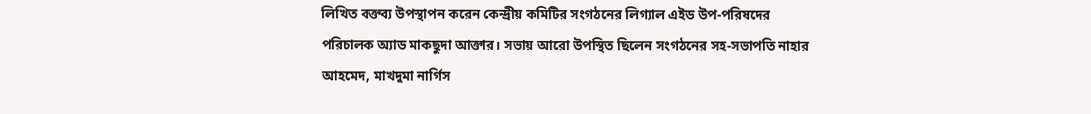লিখিত বক্তব্য উপস্থাপন করেন কেন্দ্রীয় কমিটির সংগঠনের লিগ্যাল এইড উপ-পরিষদের পরিচালক অ্যাড মাকছুদা আক্তার। সভায় আরো উপস্থিত ছিলেন সংগঠনের সহ-সভাপতি নাহার আহমেদ, মাখদুমা নার্গিস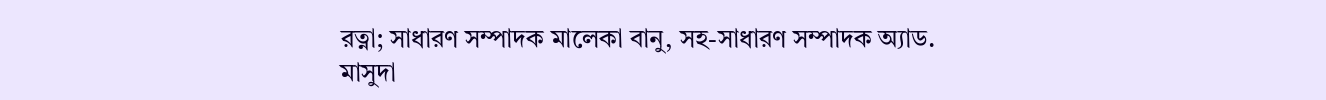রত্না; সাধারণ সম্পাদক মালেকা বানু, সহ-সাধারণ সম্পাদক অ্যাড. মাসুদা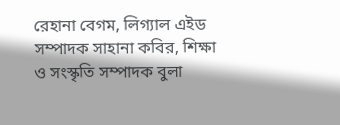রেহানা বেগম, লিগ্যাল এইড সম্পাদক সাহানা কবির, শিক্ষা ও সংস্কৃতি সম্পাদক বুলা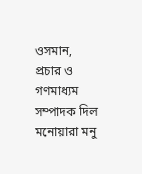ওসমান, প্রচার ও গণমাধ্যম সম্পাদক দিল মনোয়ারা মনু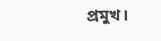প্রমুখ।